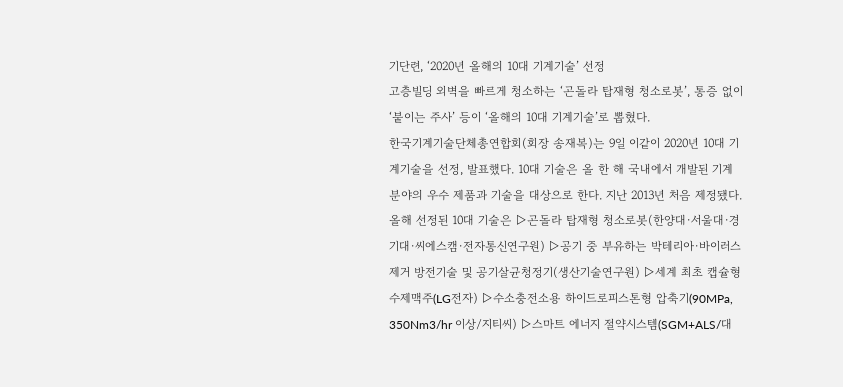기단련, ‘2020년 올해의 10대 기계기술’ 선정
고층빌딩 외벽을 빠르게 청소하는 ‘곤돌라 탑재형 청소로봇’, 통증 없이 ‘붙이는 주사’ 등이 ‘올해의 10대 기계기술’로 뽑혔다.
한국기계기술단체총연합회(회장 송재복)는 9일 이같이 2020년 10대 기계기술을 선정, 발표했다. 10대 기술은 올 한 해 국내에서 개발된 기계 분야의 우수 제품과 기술을 대상으로 한다. 지난 2013년 처음 제정됐다.
올해 선정된 10대 기술은 ▷곤돌라 탑재형 청소로봇(한양대·서울대·경기대·씨에스캠·전자통신연구원) ▷공기 중 부유하는 박테리아·바이러스 제거 방전기술 및 공기살균청정기(생산기술연구원) ▷세계 최초 캡슐형 수제맥주(LG전자) ▷수소충전소용 하이드로피스톤형 압축기(90MPa, 350Nm3/hr 이상/지티씨) ▷스마트 에너지 절약시스템(SGM+ALS/대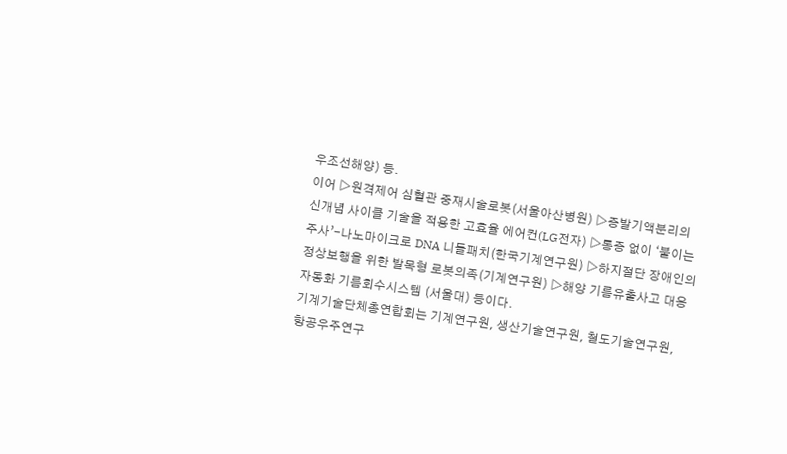우조선해양) 등.
이어 ▷원격제어 심혈관 중재시술로봇(서울아산병원) ▷증발기액분리의 신개념 사이클 기술을 적용한 고효율 에어컨(LG전자) ▷통증 없이 ‘붙이는 주사’-나노마이크로 DNA 니들패치(한국기계연구원) ▷하지절단 장애인의 정상보행을 위한 발목형 로봇의족(기계연구원) ▷해양 기름유출사고 대응 자동화 기름회수시스템 (서울대) 등이다.
기계기술단체총연합회는 기계연구원, 생산기술연구원, 철도기술연구원, 항공우주연구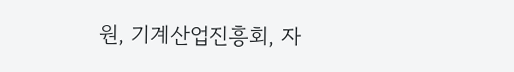원, 기계산업진흥회, 자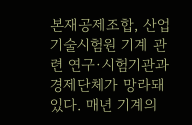본재공제조합, 산업기술시험원 기계 관련 연구·시험기관과 경제단체가 망라돼 있다. 매년 기계의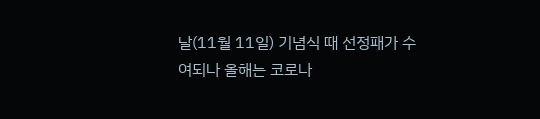날(11월 11일) 기념식 때 선정패가 수여되나 올해는 코로나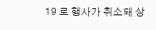19 로 행사가 취소돼 상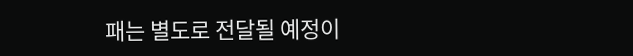패는 별도로 전달될 예정이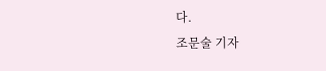다.
조문술 기자